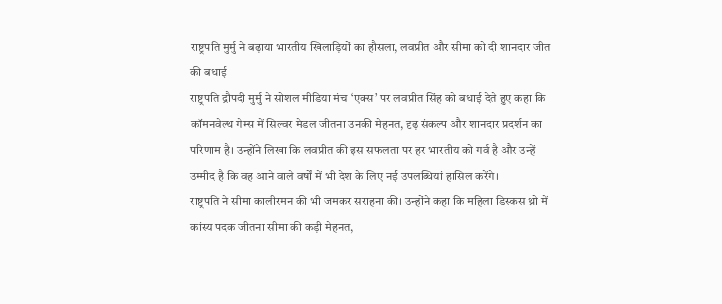राष्ट्रपति मुर्मु ने बढ़ाया भारतीय खिलाड़ियों का हौसला, लवप्रीत और सीमा को दी शानदार जीत की बधाई
राष्ट्रपति द्रौपदी मुर्मु ने सोशल मीडिया मंच ‘एक्स’ पर लवप्रीत सिंह को बधाई देते हुए कहा कि कॉमनवेल्थ गेम्स में सिल्वर मेडल जीतना उनकी मेहनत, दृढ़ संकल्प और शानदार प्रदर्शन का परिणाम है। उन्होंने लिखा कि लवप्रीत की इस सफलता पर हर भारतीय को गर्व है और उन्हें उम्मीद है कि वह आने वाले वर्षों में भी देश के लिए नई उपलब्धियां हासिल करेंगे।
राष्ट्रपति ने सीमा कालीरमन की भी जमकर सराहना की। उन्होंने कहा कि महिला डिस्कस थ्रो में कांस्य पदक जीतना सीमा की कड़ी मेहनत,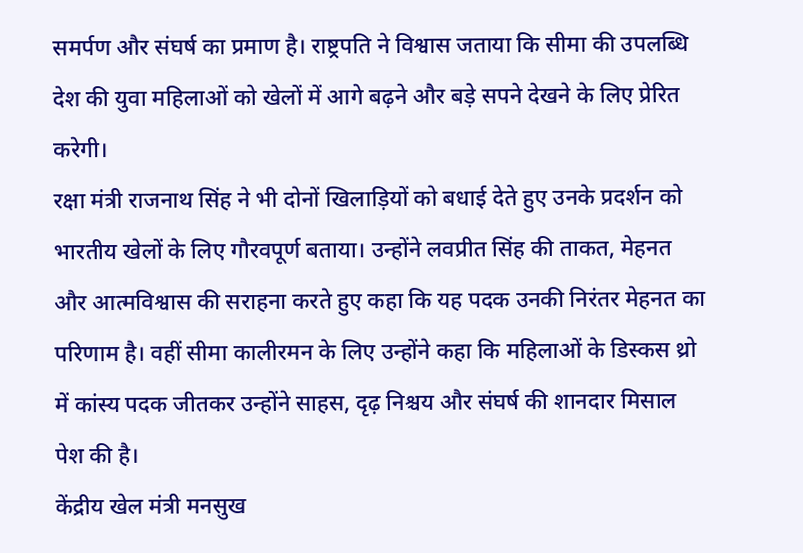समर्पण और संघर्ष का प्रमाण है। राष्ट्रपति ने विश्वास जताया कि सीमा की उपलब्धि देश की युवा महिलाओं को खेलों में आगे बढ़ने और बड़े सपने देखने के लिए प्रेरित करेगी।
रक्षा मंत्री राजनाथ सिंह ने भी दोनों खिलाड़ियों को बधाई देते हुए उनके प्रदर्शन को भारतीय खेलों के लिए गौरवपूर्ण बताया। उन्होंने लवप्रीत सिंह की ताकत, मेहनत और आत्मविश्वास की सराहना करते हुए कहा कि यह पदक उनकी निरंतर मेहनत का परिणाम है। वहीं सीमा कालीरमन के लिए उन्होंने कहा कि महिलाओं के डिस्कस थ्रो में कांस्य पदक जीतकर उन्होंने साहस, दृढ़ निश्चय और संघर्ष की शानदार मिसाल पेश की है।
केंद्रीय खेल मंत्री मनसुख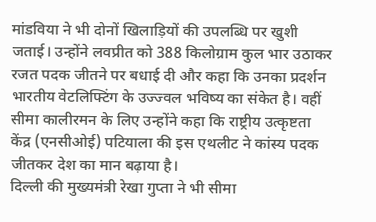मांडविया ने भी दोनों खिलाड़ियों की उपलब्धि पर खुशी जताई। उन्होंने लवप्रीत को 388 किलोग्राम कुल भार उठाकर रजत पदक जीतने पर बधाई दी और कहा कि उनका प्रदर्शन भारतीय वेटलिफ्टिंग के उज्ज्वल भविष्य का संकेत है। वहीं सीमा कालीरमन के लिए उन्होंने कहा कि राष्ट्रीय उत्कृष्टता केंद्र (एनसीओई) पटियाला की इस एथलीट ने कांस्य पदक जीतकर देश का मान बढ़ाया है।
दिल्ली की मुख्यमंत्री रेखा गुप्ता ने भी सीमा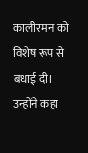कालीरमन को विशेष रूप से बधाई दी। उन्होंने कहा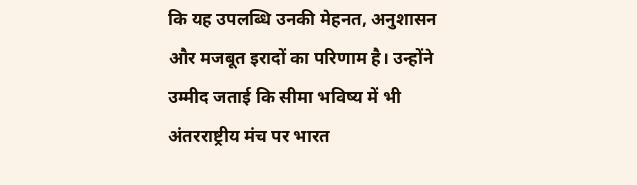कि यह उपलब्धि उनकी मेहनत, अनुशासन और मजबूत इरादों का परिणाम है। उन्होंने उम्मीद जताई कि सीमा भविष्य में भी अंतरराष्ट्रीय मंच पर भारत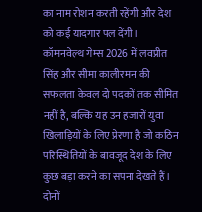का नाम रोशन करती रहेंगी और देश को कई यादगार पल देंगी।
कॉमनवेल्थ गेम्स 2026 में लवप्रीत सिंह और सीमा कालीरमन की सफलता केवल दो पदकों तक सीमित नहीं है, बल्कि यह उन हजारों युवा खिलाड़ियों के लिए प्रेरणा है जो कठिन परिस्थितियों के बावजूद देश के लिए कुछ बड़ा करने का सपना देखते हैं। दोनों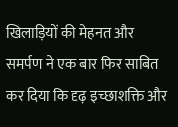खिलाड़ियों की मेहनत और समर्पण ने एक बार फिर साबित कर दिया कि दृढ़ इच्छाशक्ति और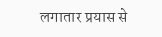लगातार प्रयास से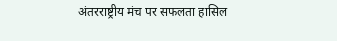अंतरराष्ट्रीय मंच पर सफलता हासिल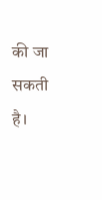की जा सकती है।